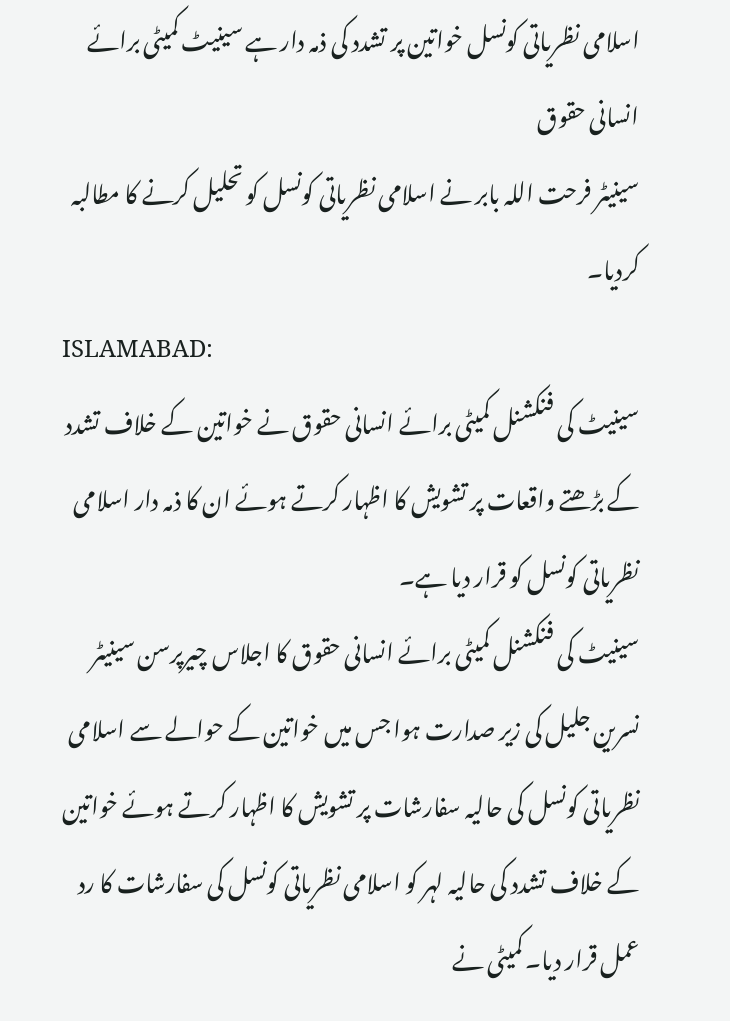اسلامی نظریاتی کونسل خواتین پر تشدد کی ذمہ دار ہے سینیٹ کمیٹی برائے انسانی حقوق
سینیٹر فرحت اللہ بابر نے اسلامی نظریاتی کونسل کو تحلیل کرنے کا مطالبہ کردیا۔
ISLAMABAD:
سینیٹ کی فنکشنل کمیٹی برائے انسانی حقوق نے خواتین کے خلاف تشدد کے بڑھتے واقعات پر تشویش کا اظہار کرتے ہوئے ان کا ذمہ دار اسلامی نظریاتی کونسل کو قرار دیا ہے۔
سینیٹ کی فنکشنل کمیٹی برائے انسانی حقوق کا اجلاس چیرپرسن سینیٹر نسرین جلیل کی زیر صدارت ہوا جس میں خواتین کے حوالے سے اسلامی نظریاتی کونسل کی حالیہ سفارشات پر تشویش کا اظہار کرتے ہوئے خواتین کے خلاف تشدد کی حالیہ لہر کو اسلامی نظریاتی کونسل کی سفارشات کا رد عمل قرار دیا۔ کمیٹی نے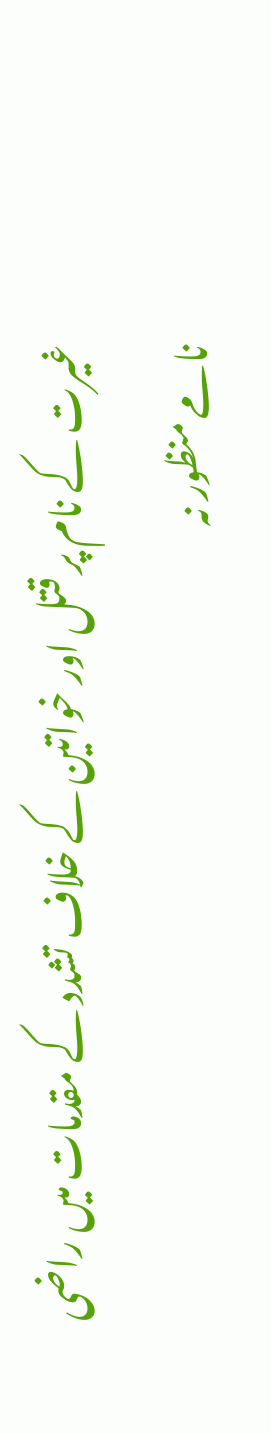غیرت کے نام پر قتل اور خواتین کے خلاف تشدد کے مقدمات میں راضی نامے منظور نہ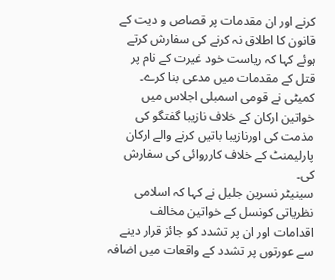کرنے اور ان مقدمات پر قصاص و دیت کے قانون کا اطلاق نہ کرنے کی سفارش کرتے ہوئے کہا کہ ریاست خود غیرت کے نام پر قتل کے مقدمات میں مدعی بنا کرے۔ کمیٹی نے قومی اسمبلی اجلاس میں خواتین ارکان کے خلاف نازیبا گفتگو کی مذمت کی اورنازیبا باتیں کرنے والے ارکان پارلیمنٹ کے خلاف کارروائی کی سفارش کی۔
سینیٹر نسرین جلیل نے کہا کہ اسلامی نظریاتی کونسل کے خواتین مخالف اقدامات اور ان پر تشدد کو جائز قرار دینے سے عورتوں پر تشدد کے واقعات میں اضافہ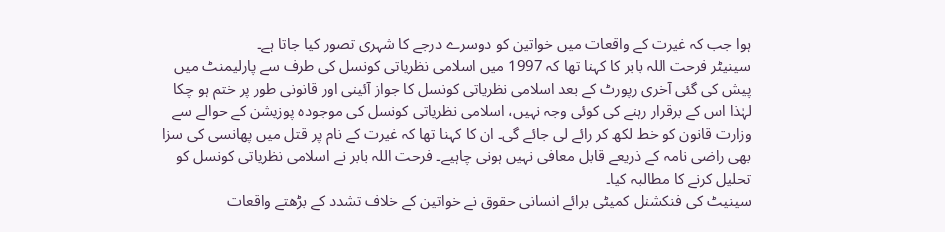ہوا جب کہ غیرت کے واقعات میں خواتین کو دوسرے درجے کا شہری تصور کیا جاتا ہے۔
سینیٹر فرحت اللہ بابر کا کہنا تھا کہ 1997 میں اسلامی نظریاتی کونسل کی طرف سے پارلیمنٹ میں پیش کی گئی آخری رپورٹ کے بعد اسلامی نظریاتی کونسل کا جواز آئینی اور قانونی طور پر ختم ہو چکا لہٰذا اس کے برقرار رہنے کی کوئی وجہ نہیں، اسلامی نظریاتی کونسل کی موجودہ پوزیشن کے حوالے سے وزارت قانون کو خط لکھ کر رائے لی جائے گی۔ ان کا کہنا تھا کہ غیرت کے نام پر قتل میں پھانسی کی سزا بھی راضی نامہ کے ذریعے قابل معافی نہیں ہونی چاہیے۔ فرحت اللہ بابر نے اسلامی نظریاتی کونسل کو تحلیل کرنے کا مطالبہ کیا۔
سینیٹ کی فنکشنل کمیٹی برائے انسانی حقوق نے خواتین کے خلاف تشدد کے بڑھتے واقعات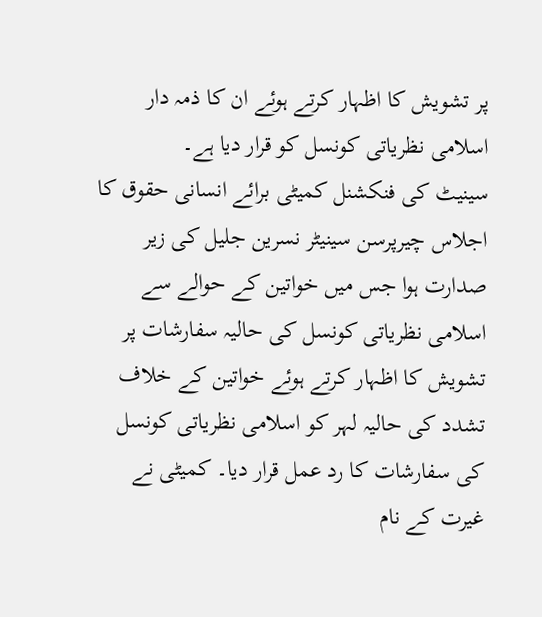پر تشویش کا اظہار کرتے ہوئے ان کا ذمہ دار اسلامی نظریاتی کونسل کو قرار دیا ہے۔
سینیٹ کی فنکشنل کمیٹی برائے انسانی حقوق کا اجلاس چیرپرسن سینیٹر نسرین جلیل کی زیر صدارت ہوا جس میں خواتین کے حوالے سے اسلامی نظریاتی کونسل کی حالیہ سفارشات پر تشویش کا اظہار کرتے ہوئے خواتین کے خلاف تشدد کی حالیہ لہر کو اسلامی نظریاتی کونسل کی سفارشات کا رد عمل قرار دیا۔ کمیٹی نے غیرت کے نام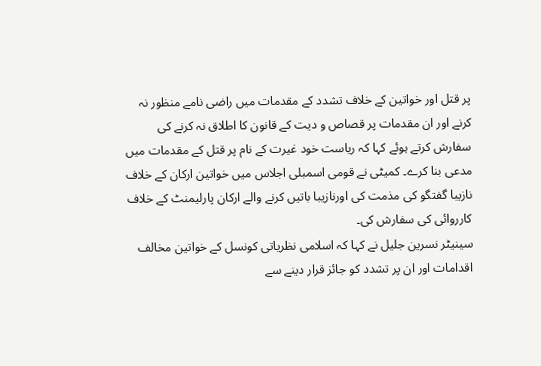پر قتل اور خواتین کے خلاف تشدد کے مقدمات میں راضی نامے منظور نہ کرنے اور ان مقدمات پر قصاص و دیت کے قانون کا اطلاق نہ کرنے کی سفارش کرتے ہوئے کہا کہ ریاست خود غیرت کے نام پر قتل کے مقدمات میں مدعی بنا کرے۔ کمیٹی نے قومی اسمبلی اجلاس میں خواتین ارکان کے خلاف نازیبا گفتگو کی مذمت کی اورنازیبا باتیں کرنے والے ارکان پارلیمنٹ کے خلاف کارروائی کی سفارش کی۔
سینیٹر نسرین جلیل نے کہا کہ اسلامی نظریاتی کونسل کے خواتین مخالف اقدامات اور ان پر تشدد کو جائز قرار دینے سے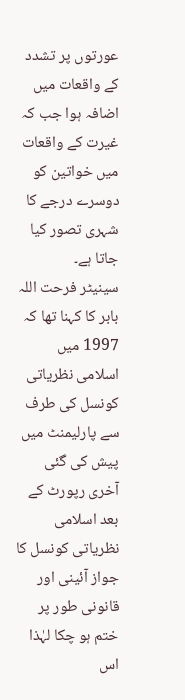عورتوں پر تشدد کے واقعات میں اضافہ ہوا جب کہ غیرت کے واقعات میں خواتین کو دوسرے درجے کا شہری تصور کیا جاتا ہے۔
سینیٹر فرحت اللہ بابر کا کہنا تھا کہ 1997 میں اسلامی نظریاتی کونسل کی طرف سے پارلیمنٹ میں پیش کی گئی آخری رپورٹ کے بعد اسلامی نظریاتی کونسل کا جواز آئینی اور قانونی طور پر ختم ہو چکا لہٰذا اس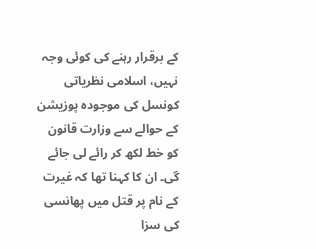کے برقرار رہنے کی کوئی وجہ نہیں، اسلامی نظریاتی کونسل کی موجودہ پوزیشن کے حوالے سے وزارت قانون کو خط لکھ کر رائے لی جائے گی۔ ان کا کہنا تھا کہ غیرت کے نام پر قتل میں پھانسی کی سزا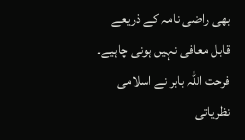بھی راضی نامہ کے ذریعے قابل معافی نہیں ہونی چاہیے۔ فرحت اللہ بابر نے اسلامی نظریاتی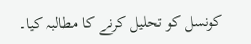کونسل کو تحلیل کرنے کا مطالبہ کیا۔